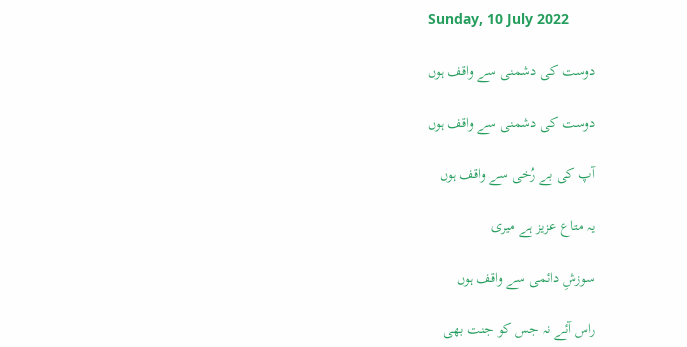Sunday, 10 July 2022

دوست کی دشمنی سے واقف ہوں

دوست کی دشمنی سے واقف ہوں

آپ کی بے رُخی سے واقف ہوں

یہ متاع عزیز ہے میری

سوزشِ دائمی سے واقف ہوں

راس آئے نہ جس کو جنت بھی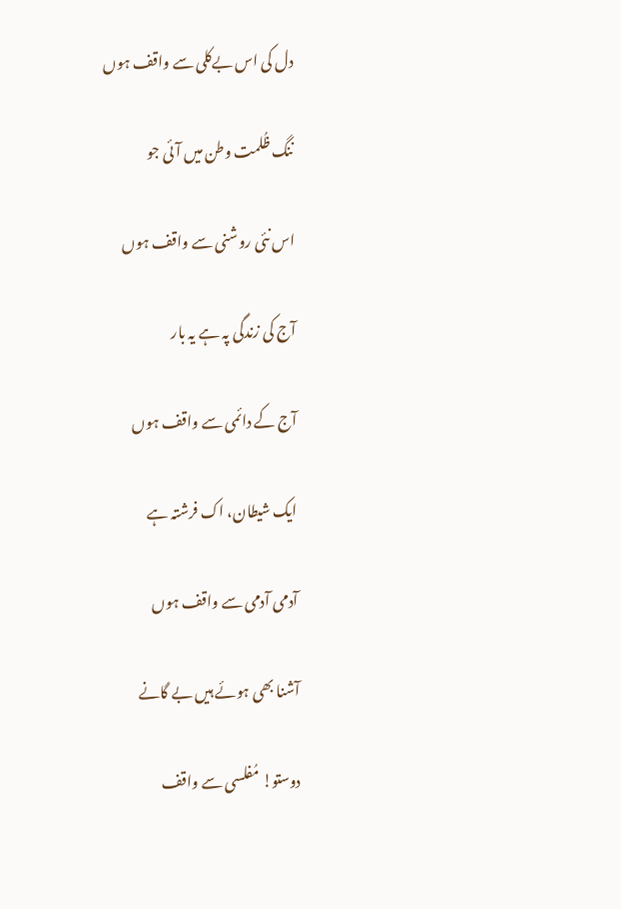دل کی اس بےکلی سے واقف ہوں

ننگ ظُلمت وطن میں آئی جو

اس نئی روشنی سے واقف ہوں

آج کی زندگی پہ ہے یہ بار

آج کے دائمی سے واقف ہوں

ایک شیطان، اک فرشتہ ہے

آدمی آدمی سے واقف ہوں

آشنا بھی ہوئے ہیں بے گانے

دوستو! مُفلسی سے واقف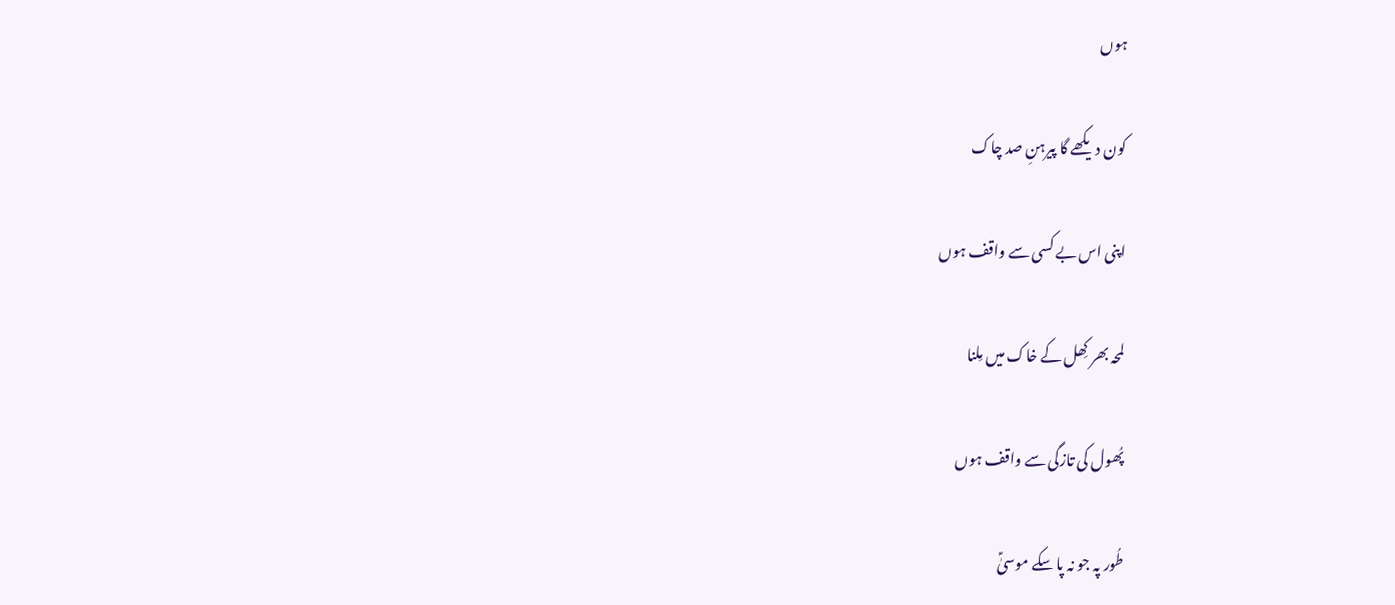ہوں

کون دیکھے گا پیرہنِ صد چاک

اپنی اس بے کسی سے واقف ہوں

لمحہ بھر کِھل کے خاک میں مِلنا

پُھول کی تازگی سے واقف ہوں

طُور پہ جو نہ پا سکے موسیٰؑ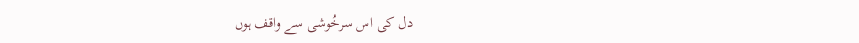دل کی اس سرخُوشی سے واقف ہوں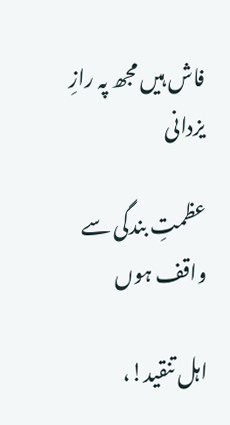فاش ہیں مجھ پہ رازِ یزدانی

عظمتِ بندگی سے واقف ہوں

اہل تنقید!،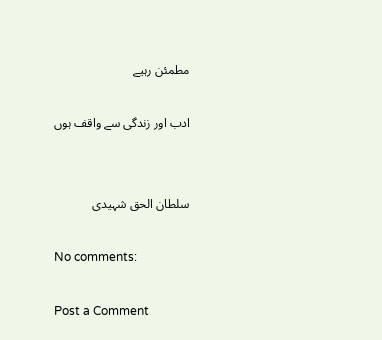مطمئن رہیے

ادب اور زندگی سے واقف ہوں


سلطان الحق شہیدی

No comments:

Post a Comment